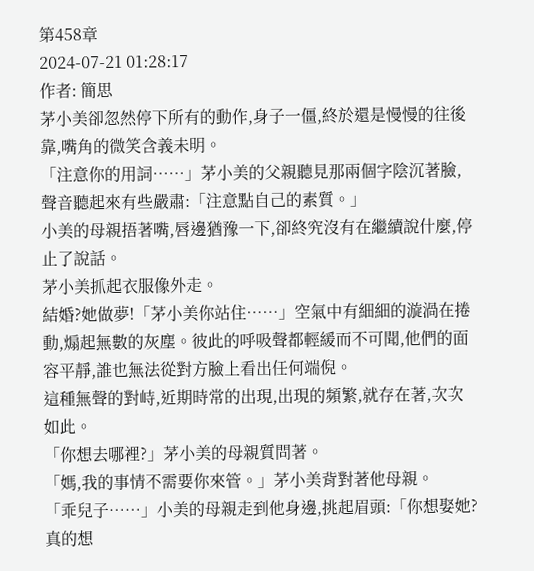第458章
2024-07-21 01:28:17
作者: 簡思
茅小美卻忽然停下所有的動作,身子一僵,終於還是慢慢的往後靠,嘴角的微笑含義未明。
「注意你的用詞……」茅小美的父親聽見那兩個字陰沉著臉,聲音聽起來有些嚴肅:「注意點自己的素質。」
小美的母親捂著嘴,唇邊猶豫一下,卻終究沒有在繼續說什麼,停止了說話。
茅小美抓起衣服像外走。
結婚?她做夢!「茅小美你站住……」空氣中有細細的漩渦在捲動,煽起無數的灰塵。彼此的呼吸聲都輕緩而不可聞,他們的面容平靜,誰也無法從對方臉上看出任何端倪。
這種無聲的對峙,近期時常的出現,出現的頻繁,就存在著,次次如此。
「你想去哪裡?」茅小美的母親質問著。
「媽,我的事情不需要你來管。」茅小美背對著他母親。
「乖兒子……」小美的母親走到他身邊,挑起眉頭:「你想娶她?真的想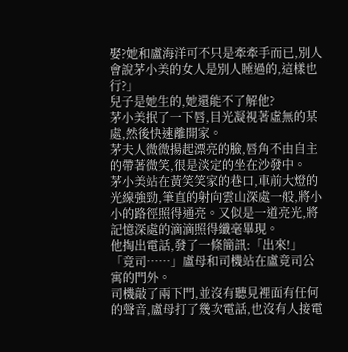娶?她和盧海洋可不只是牽牽手而已,別人會說茅小美的女人是別人睡過的,這樣也行?」
兒子是她生的,她還能不了解他?
茅小美抿了一下唇,目光凝視著虛無的某處,然後快速離開家。
茅夫人微微揚起漂亮的臉,唇角不由自主的帶著微笑,很是淡定的坐在沙發中。
茅小美站在黃笑笑家的巷口,車前大燈的光線強勁,筆直的射向雲山深處一般,將小小的路徑照得通亮。又似是一道亮光,將記憶深處的滴滴照得纖毫畢現。
他掏出電話,發了一條簡訊:「出來!」
「竟司……」盧母和司機站在盧竟司公寓的門外。
司機敲了兩下門,並沒有聽見裡面有任何的聲音,盧母打了幾次電話,也沒有人接電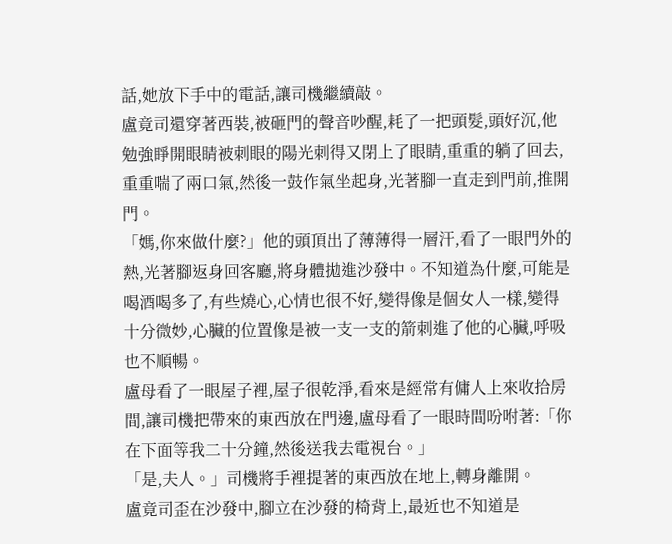話,她放下手中的電話,讓司機繼續敲。
盧竟司還穿著西裝,被砸門的聲音吵醒,耗了一把頭髮,頭好沉,他勉強睜開眼睛被刺眼的陽光刺得又閉上了眼睛,重重的躺了回去,重重喘了兩口氣,然後一鼓作氣坐起身,光著腳一直走到門前,推開門。
「媽,你來做什麼?」他的頭頂出了薄薄得一層汗,看了一眼門外的熱,光著腳返身回客廳,將身體拋進沙發中。不知道為什麼,可能是喝酒喝多了,有些燒心,心情也很不好,變得像是個女人一樣,變得十分微妙,心臟的位置像是被一支一支的箭刺進了他的心臟,呼吸也不順暢。
盧母看了一眼屋子裡,屋子很乾淨,看來是經常有傭人上來收拾房間,讓司機把帶來的東西放在門邊,盧母看了一眼時間吩咐著:「你在下面等我二十分鐘,然後送我去電視台。」
「是,夫人。」司機將手裡提著的東西放在地上,轉身離開。
盧竟司歪在沙發中,腳立在沙發的椅背上,最近也不知道是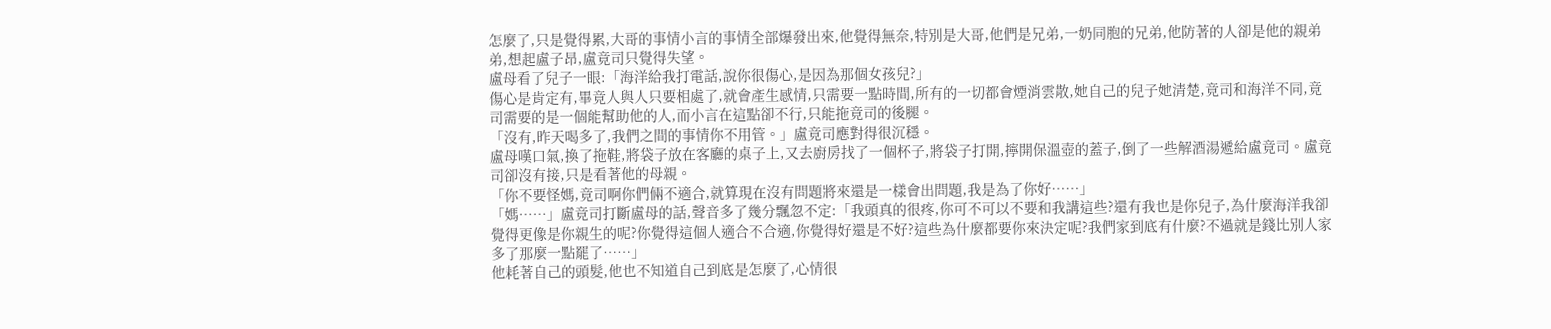怎麼了,只是覺得累,大哥的事情小言的事情全部爆發出來,他覺得無奈,特別是大哥,他們是兄弟,一奶同胞的兄弟,他防著的人卻是他的親弟弟,想起盧子昂,盧竟司只覺得失望。
盧母看了兒子一眼:「海洋給我打電話,說你很傷心,是因為那個女孩兒?」
傷心是肯定有,畢竟人與人只要相處了,就會產生感情,只需要一點時間,所有的一切都會煙消雲散,她自己的兒子她清楚,竟司和海洋不同,竟司需要的是一個能幫助他的人,而小言在這點卻不行,只能拖竟司的後腿。
「沒有,昨天喝多了,我們之間的事情你不用管。」盧竟司應對得很沉穩。
盧母嘆口氣,換了拖鞋,將袋子放在客廳的桌子上,又去廚房找了一個杯子,將袋子打開,擰開保溫壺的蓋子,倒了一些解酒湯遞給盧竟司。盧竟司卻沒有接,只是看著他的母親。
「你不要怪媽,竟司啊你們倆不適合,就算現在沒有問題將來還是一樣會出問題,我是為了你好……」
「媽……」盧竟司打斷盧母的話,聲音多了幾分飄忽不定:「我頭真的很疼,你可不可以不要和我講這些?還有我也是你兒子,為什麼海洋我卻覺得更像是你親生的呢?你覺得這個人適合不合適,你覺得好還是不好?這些為什麼都要你來決定呢?我們家到底有什麼?不過就是錢比別人家多了那麼一點罷了……」
他耗著自己的頭髮,他也不知道自己到底是怎麼了,心情很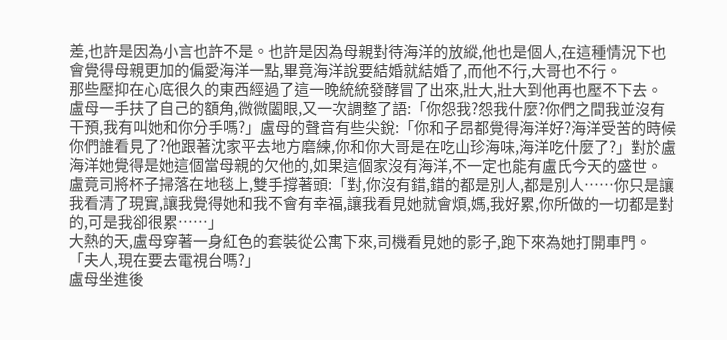差,也許是因為小言也許不是。也許是因為母親對待海洋的放縱,他也是個人,在這種情況下也會覺得母親更加的偏愛海洋一點,畢竟海洋說要結婚就結婚了,而他不行,大哥也不行。
那些壓抑在心底很久的東西經過了這一晚統統發酵冒了出來,壯大,壯大到他再也壓不下去。
盧母一手扶了自己的額角,微微闔眼,又一次調整了語:「你怨我?怨我什麼?你們之間我並沒有干預,我有叫她和你分手嗎?」盧母的聲音有些尖銳:「你和子昂都覺得海洋好?海洋受苦的時候你們誰看見了?他跟著沈家平去地方磨練,你和你大哥是在吃山珍海味,海洋吃什麼了?」對於盧海洋她覺得是她這個當母親的欠他的,如果這個家沒有海洋,不一定也能有盧氏今天的盛世。
盧竟司將杯子掃落在地毯上,雙手撐著頭:「對,你沒有錯,錯的都是別人,都是別人……你只是讓我看清了現實,讓我覺得她和我不會有幸福,讓我看見她就會煩,媽,我好累,你所做的一切都是對的,可是我卻很累……」
大熱的天,盧母穿著一身紅色的套裝從公寓下來,司機看見她的影子,跑下來為她打開車門。
「夫人,現在要去電視台嗎?」
盧母坐進後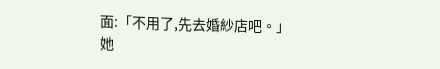面:「不用了,先去婚紗店吧。」
她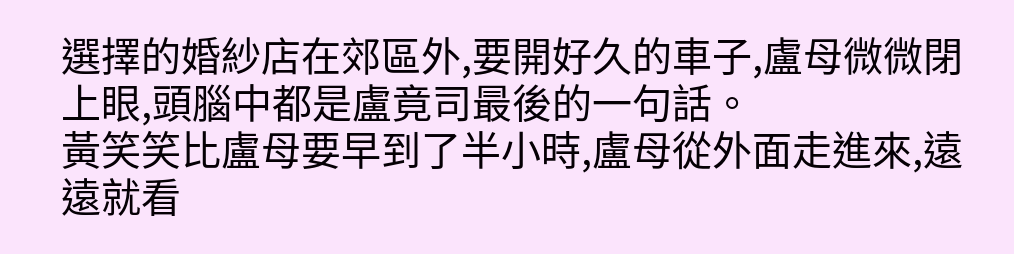選擇的婚紗店在郊區外,要開好久的車子,盧母微微閉上眼,頭腦中都是盧竟司最後的一句話。
黃笑笑比盧母要早到了半小時,盧母從外面走進來,遠遠就看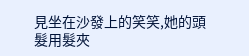見坐在沙發上的笑笑,她的頭髮用髮夾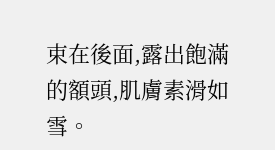束在後面,露出飽滿的額頭,肌膚素滑如雪。